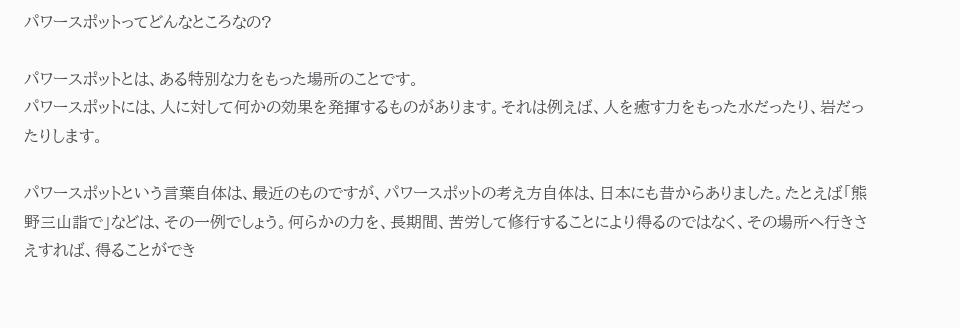パワースポットってどんなところなの?

パワースポットとは、ある特別な力をもった場所のことです。
パワースポットには、人に対して何かの効果を発揮するものがあります。それは例えば、人を癒す力をもった水だったり、岩だったりします。

パワースポットという言葉自体は、最近のものですが、パワースポットの考え方自体は、日本にも昔からありました。たとえば「熊野三山詣で」などは、その一例でしょう。何らかの力を、長期間、苦労して修行することにより得るのではなく、その場所へ行きさえすれば、得ることができ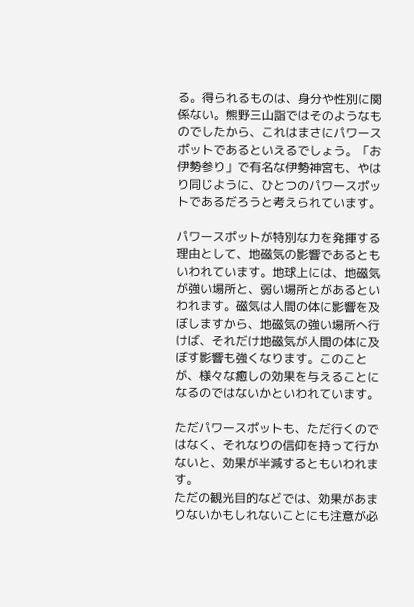る。得られるものは、身分や性別に関係ない。熊野三山詣ではそのようなものでしたから、これはまさにパワースポットであるといえるでしょう。「お伊勢参り」で有名な伊勢神宮も、やはり同じように、ひとつのパワースポットであるだろうと考えられています。

パワースポットが特別な力を発揮する理由として、地磁気の影響であるともいわれています。地球上には、地磁気が強い場所と、弱い場所とがあるといわれます。磁気は人間の体に影響を及ぼしますから、地磁気の強い場所へ行けば、それだけ地磁気が人間の体に及ぼす影響も強くなります。このことが、様々な癒しの効果を与えることになるのではないかといわれています。

ただパワースポットも、ただ行くのではなく、それなりの信仰を持って行かないと、効果が半減するともいわれます。
ただの観光目的などでは、効果があまりないかもしれないことにも注意が必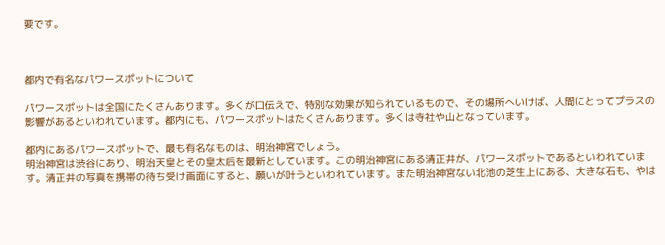要です。



都内で有名なパワースポットについて

パワースポットは全国にたくさんあります。多くが口伝えで、特別な効果が知られているもので、その場所へいけば、人間にとってプラスの影響があるといわれています。都内にも、パワースポットはたくさんあります。多くは寺社や山となっています。

都内にあるパワースポットで、最も有名なものは、明治神宮でしょう。
明治神宮は渋谷にあり、明治天皇とその皇太后を最新としています。この明治神宮にある清正井が、パワースポットであるといわれています。清正井の写真を携帯の待ち受け画面にすると、願いが叶うといわれています。また明治神宮ない北池の芝生上にある、大きな石も、やは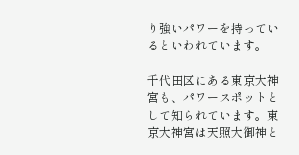り強いパワーを持っているといわれています。

千代田区にある東京大神宮も、パワースポットとして知られています。東京大神宮は天照大御神と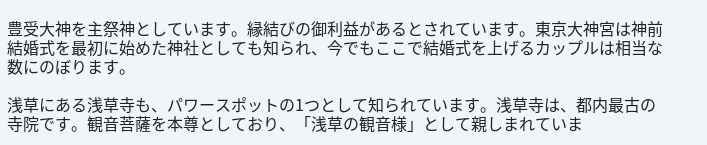豊受大神を主祭神としています。縁結びの御利益があるとされています。東京大神宮は神前結婚式を最初に始めた神社としても知られ、今でもここで結婚式を上げるカップルは相当な数にのぼります。

浅草にある浅草寺も、パワースポットの1つとして知られています。浅草寺は、都内最古の寺院です。観音菩薩を本尊としており、「浅草の観音様」として親しまれていま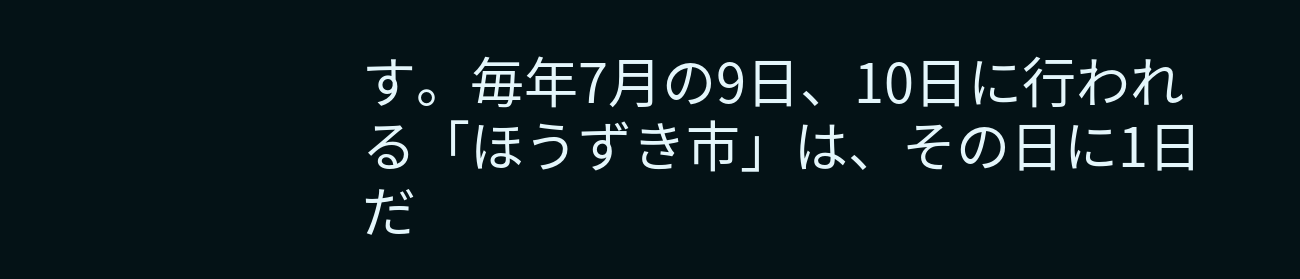す。毎年7月の9日、10日に行われる「ほうずき市」は、その日に1日だ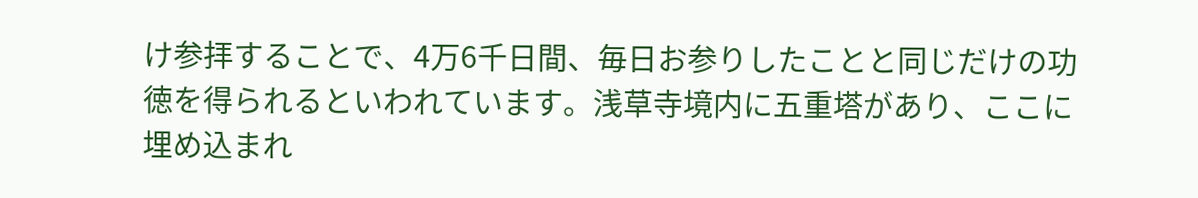け参拝することで、4万6千日間、毎日お参りしたことと同じだけの功徳を得られるといわれています。浅草寺境内に五重塔があり、ここに埋め込まれ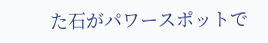た石がパワースポットで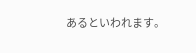あるといわれます。